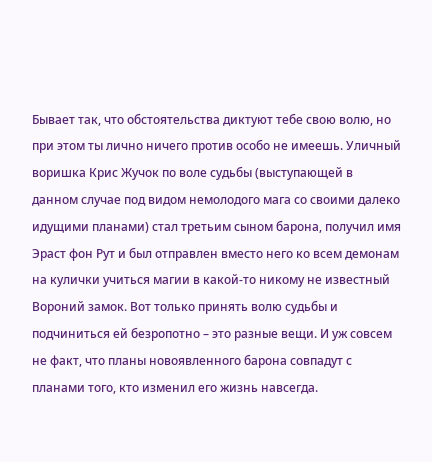Бывает так, что обстоятельства диктуют тебе свою волю, но при этом ты лично ничего против особо не имеешь. Уличный воришка Крис Жучок по воле судьбы (выступающей в данном случае под видом немолодого мага со своими далеко идущими планами) стал третьим сыном барона, получил имя Эраст фон Рут и был отправлен вместо него ко всем демонам на кулички учиться магии в какой-то никому не известный Вороний замок. Вот только принять волю судьбы и подчиниться ей безропотно – это разные вещи. И уж совсем не факт, что планы новоявленного барона совпадут с планами того, кто изменил его жизнь навсегда.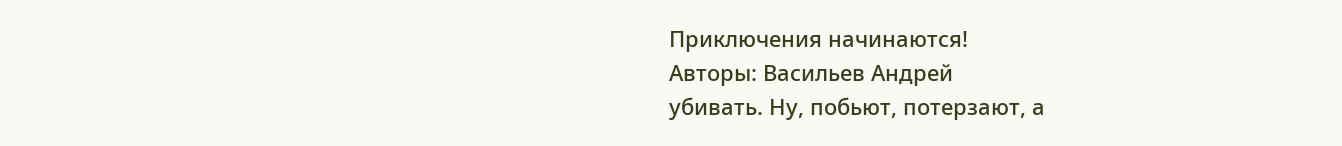Приключения начинаются!
Авторы: Васильев Андрей
убивать. Ну, побьют, потерзают, а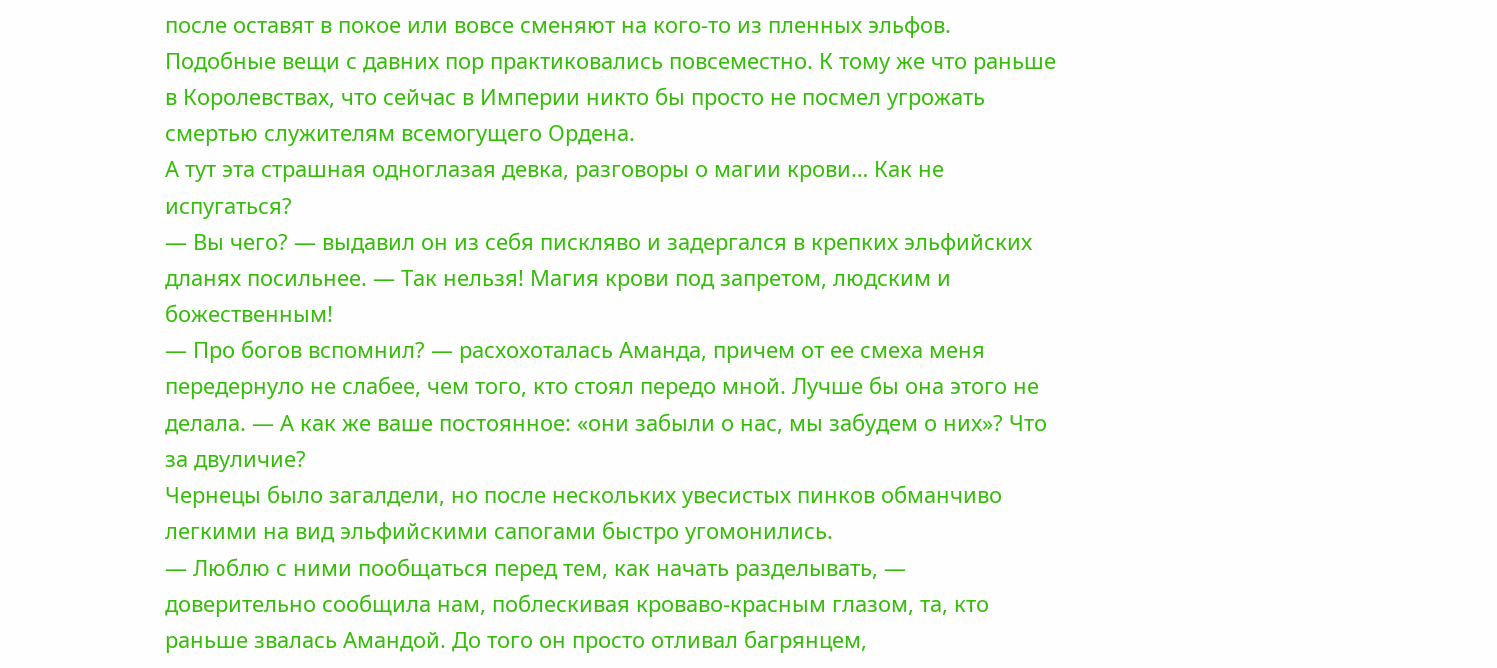после оставят в покое или вовсе сменяют на кого-то из пленных эльфов. Подобные вещи с давних пор практиковались повсеместно. К тому же что раньше в Королевствах, что сейчас в Империи никто бы просто не посмел угрожать смертью служителям всемогущего Ордена.
А тут эта страшная одноглазая девка, разговоры о магии крови… Как не испугаться?
— Вы чего? — выдавил он из себя пискляво и задергался в крепких эльфийских дланях посильнее. — Так нельзя! Магия крови под запретом, людским и божественным!
— Про богов вспомнил? — расхохоталась Аманда, причем от ее смеха меня передернуло не слабее, чем того, кто стоял передо мной. Лучше бы она этого не делала. — А как же ваше постоянное: «они забыли о нас, мы забудем о них»? Что за двуличие?
Чернецы было загалдели, но после нескольких увесистых пинков обманчиво легкими на вид эльфийскими сапогами быстро угомонились.
— Люблю с ними пообщаться перед тем, как начать разделывать, — доверительно сообщила нам, поблескивая кроваво-красным глазом, та, кто раньше звалась Амандой. До того он просто отливал багрянцем,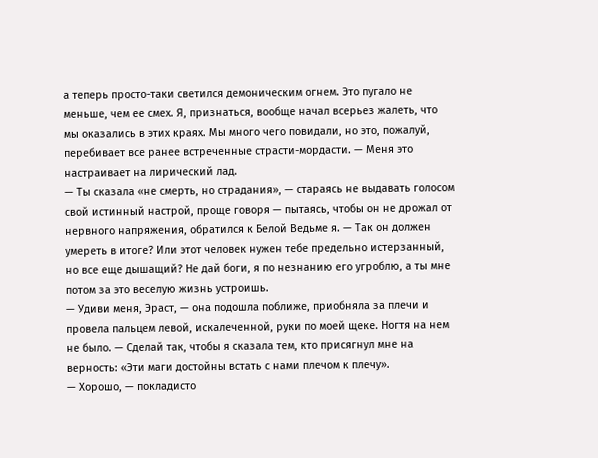а теперь просто-таки светился демоническим огнем. Это пугало не меньше, чем ее смех. Я, признаться, вообще начал всерьез жалеть, что мы оказались в этих краях. Мы много чего повидали, но это, пожалуй, перебивает все ранее встреченные страсти-мордасти. — Меня это настраивает на лирический лад.
— Ты сказала «не смерть, но страдания», — стараясь не выдавать голосом свой истинный настрой, проще говоря — пытаясь, чтобы он не дрожал от нервного напряжения, обратился к Белой Ведьме я. — Так он должен умереть в итоге? Или этот человек нужен тебе предельно истерзанный, но все еще дышащий? Не дай боги, я по незнанию его угроблю, а ты мне потом за это веселую жизнь устроишь.
— Удиви меня, Эраст, — она подошла поближе, приобняла за плечи и провела пальцем левой, искалеченной, руки по моей щеке. Ногтя на нем не было. — Сделай так, чтобы я сказала тем, кто присягнул мне на верность: «Эти маги достойны встать с нами плечом к плечу».
— Хорошо, — покладисто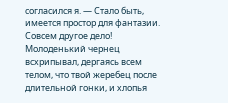согласился я. — Стало быть, имеется простор для фантазии. Совсем другое дело!
Молоденький чернец всхрипывал, дергаясь всем телом, что твой жеребец после длительной гонки, и хлопья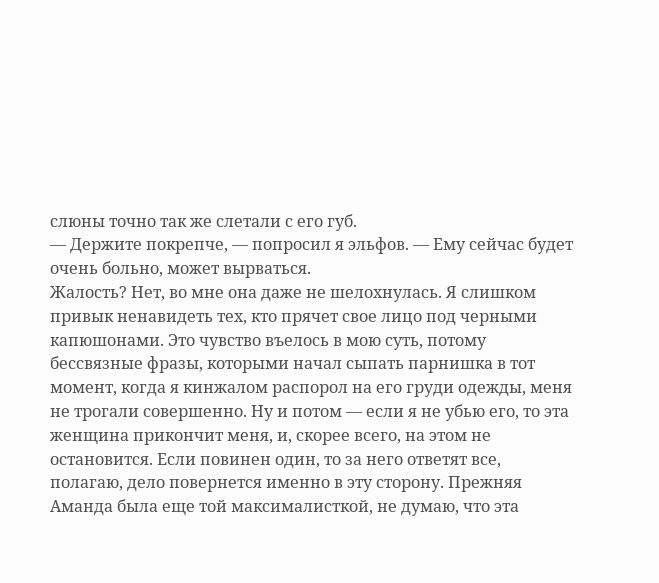слюны точно так же слетали с его губ.
— Держите покрепче, — попросил я эльфов. — Ему сейчас будет очень больно, может вырваться.
Жалость? Нет, во мне она даже не шелохнулась. Я слишком привык ненавидеть тех, кто прячет свое лицо под черными капюшонами. Это чувство въелось в мою суть, потому бессвязные фразы, которыми начал сыпать парнишка в тот момент, когда я кинжалом распорол на его груди одежды, меня не трогали совершенно. Ну и потом — если я не убью его, то эта женщина прикончит меня, и, скорее всего, на этом не остановится. Если повинен один, то за него ответят все, полагаю, дело повернется именно в эту сторону. Прежняя Аманда была еще той максималисткой, не думаю, что эта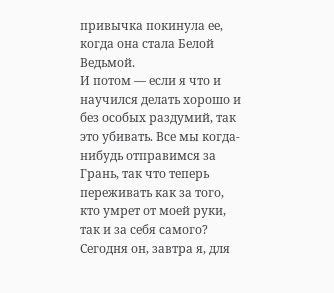привычка покинула ее, когда она стала Белой Ведьмой.
И потом — если я что и научился делать хорошо и без особых раздумий, так это убивать. Все мы когда-нибудь отправимся за Грань, так что теперь переживать как за того, кто умрет от моей руки, так и за себя самого? Сегодня он, завтра я, для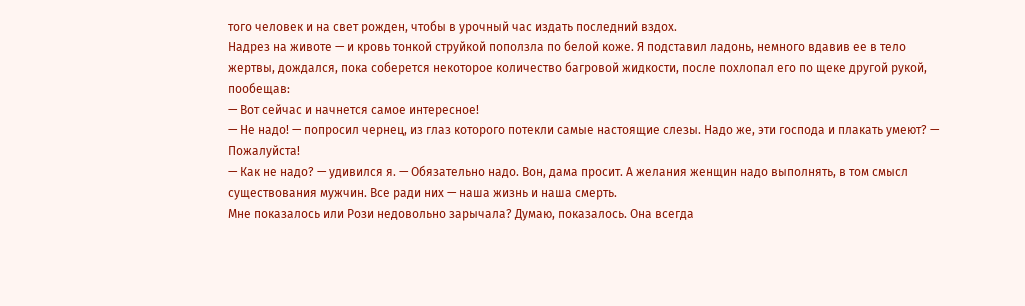того человек и на свет рожден, чтобы в урочный час издать последний вздох.
Надрез на животе — и кровь тонкой струйкой поползла по белой коже. Я подставил ладонь, немного вдавив ее в тело жертвы, дождался, пока соберется некоторое количество багровой жидкости, после похлопал его по щеке другой рукой, пообещав:
— Вот сейчас и начнется самое интересное!
— Не надо! — попросил чернец, из глаз которого потекли самые настоящие слезы. Надо же, эти господа и плакать умеют? — Пожалуйста!
— Как не надо? — удивился я. — Обязательно надо. Вон, дама просит. А желания женщин надо выполнять, в том смысл существования мужчин. Все ради них — наша жизнь и наша смерть.
Мне показалось или Рози недовольно зарычала? Думаю, показалось. Она всегда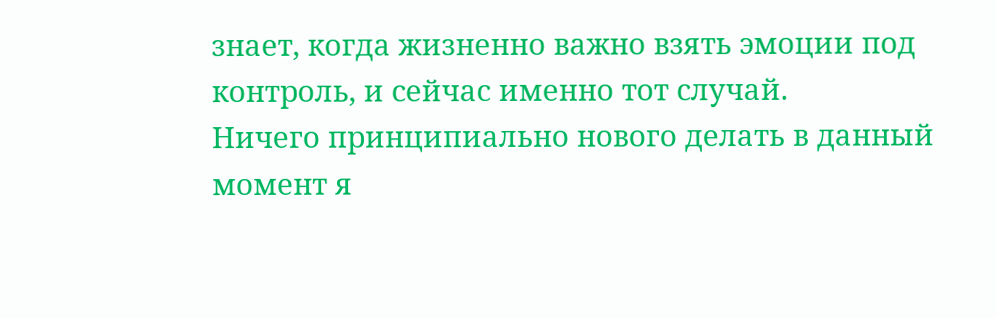знает, когда жизненно важно взять эмоции под контроль, и сейчас именно тот случай.
Ничего принципиально нового делать в данный момент я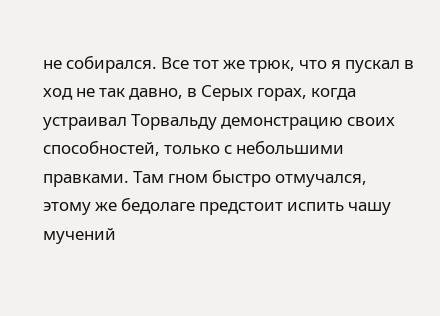не собирался. Все тот же трюк, что я пускал в ход не так давно, в Серых горах, когда устраивал Торвальду демонстрацию своих способностей, только с небольшими правками. Там гном быстро отмучался, этому же бедолаге предстоит испить чашу мучений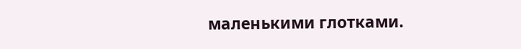маленькими глотками.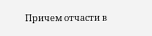Причем отчасти в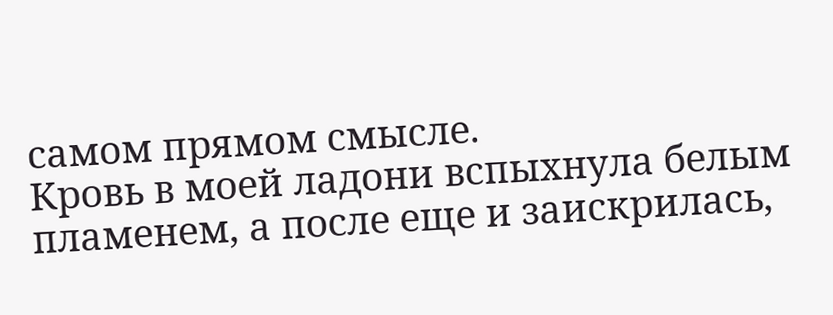самом прямом смысле.
Кровь в моей ладони вспыхнула белым пламенем, а после еще и заискрилась,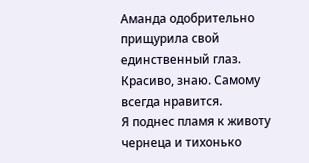Аманда одобрительно прищурила свой единственный глаз. Красиво, знаю. Самому всегда нравится.
Я поднес пламя к животу чернеца и тихонько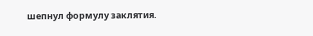шепнул формулу заклятия.